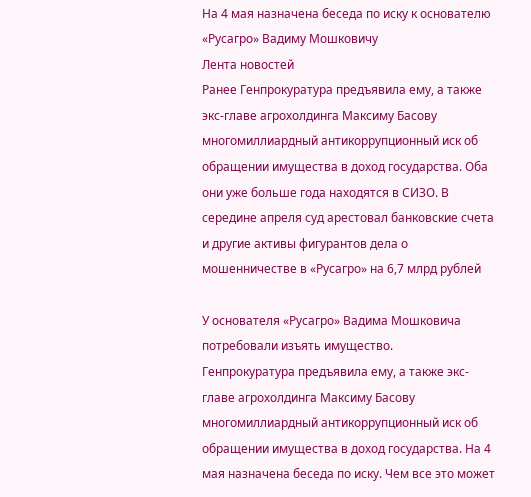На 4 мая назначена беседа по иску к основателю «Русагро» Вадиму Мошковичу
Лента новостей
Ранее Генпрокуратура предъявила ему, а также экс-главе агрохолдинга Максиму Басову многомиллиардный антикоррупционный иск об обращении имущества в доход государства. Оба они уже больше года находятся в СИЗО. В середине апреля суд арестовал банковские счета и другие активы фигурантов дела о мошенничестве в «Русагро» на 6,7 млрд рублей

У основателя «Русагро» Вадима Мошковича потребовали изъять имущество.
Генпрокуратура предъявила ему, а также экс-главе агрохолдинга Максиму Басову многомиллиардный антикоррупционный иск об обращении имущества в доход государства. На 4 мая назначена беседа по иску. Чем все это может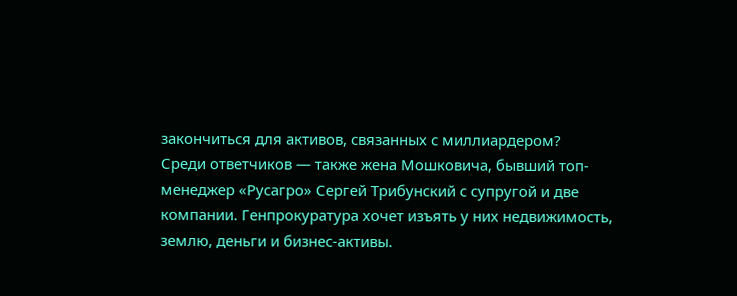закончиться для активов, связанных с миллиардером?
Среди ответчиков — также жена Мошковича, бывший топ-менеджер «Русагро» Сергей Трибунский с супругой и две компании. Генпрокуратура хочет изъять у них недвижимость, землю, деньги и бизнес-активы.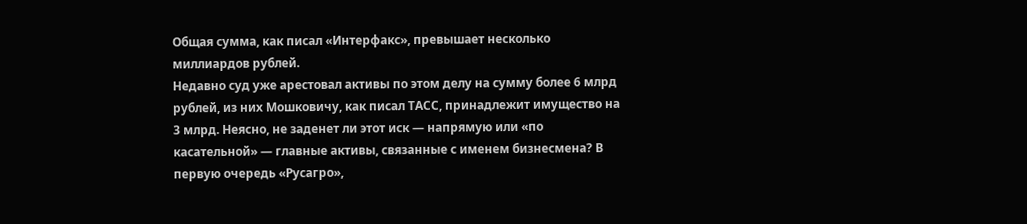Общая сумма, как писал «Интерфакс», превышает несколько миллиардов рублей.
Недавно суд уже арестовал активы по этом делу на сумму более 6 млрд рублей, из них Мошковичу, как писал ТАСС, принадлежит имущество на 3 млрд. Неясно, не заденет ли этот иск — напрямую или «по касательной» — главные активы, связанные с именем бизнесмена? В первую очередь «Русагро»,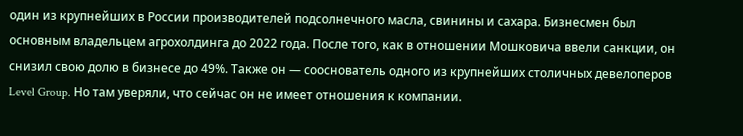один из крупнейших в России производителей подсолнечного масла, свинины и сахара. Бизнесмен был основным владельцем агрохолдинга до 2022 года. После того, как в отношении Мошковича ввели санкции, он снизил свою долю в бизнесе до 49%. Также он — сооснователь одного из крупнейших столичных девелоперов Level Group. Но там уверяли, что сейчас он не имеет отношения к компании.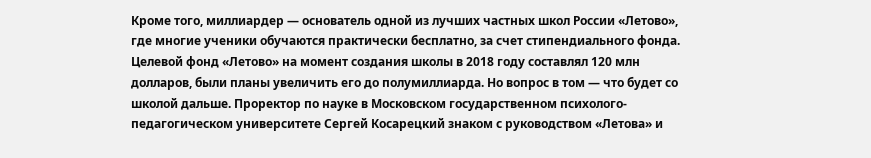Кроме того, миллиардер — основатель одной из лучших частных школ России «Летово», где многие ученики обучаются практически бесплатно, за счет стипендиального фонда. Целевой фонд «Летово» на момент создания школы в 2018 году составлял 120 млн долларов, были планы увеличить его до полумиллиарда. Но вопрос в том — что будет со школой дальше. Проректор по науке в Московском государственном психолого-педагогическом университете Сергей Косарецкий знаком с руководством «Летова» и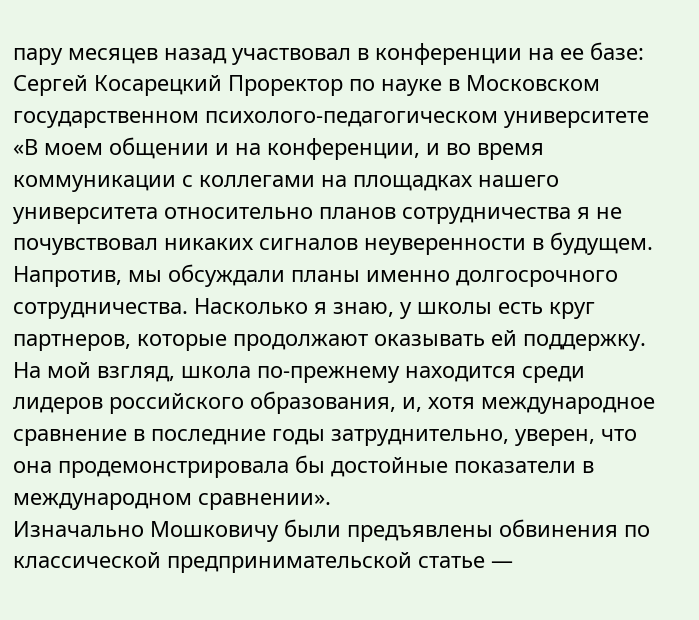пару месяцев назад участвовал в конференции на ее базе:
Сергей Косарецкий Проректор по науке в Московском государственном психолого-педагогическом университете «В моем общении и на конференции, и во время коммуникации с коллегами на площадках нашего университета относительно планов сотрудничества я не почувствовал никаких сигналов неуверенности в будущем. Напротив, мы обсуждали планы именно долгосрочного сотрудничества. Насколько я знаю, у школы есть круг партнеров, которые продолжают оказывать ей поддержку. На мой взгляд, школа по-прежнему находится среди лидеров российского образования, и, хотя международное сравнение в последние годы затруднительно, уверен, что она продемонстрировала бы достойные показатели в международном сравнении».
Изначально Мошковичу были предъявлены обвинения по классической предпринимательской статье —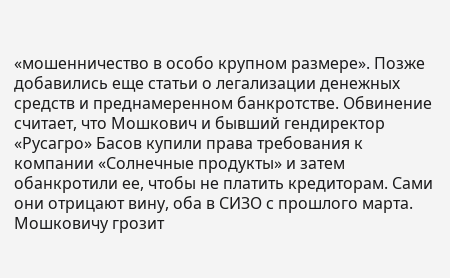«мошенничество в особо крупном размере». Позже добавились еще статьи о легализации денежных средств и преднамеренном банкротстве. Обвинение считает, что Мошкович и бывший гендиректор «Русагро» Басов купили права требования к компании «Солнечные продукты» и затем обанкротили ее, чтобы не платить кредиторам. Сами они отрицают вину, оба в СИЗО с прошлого марта. Мошковичу грозит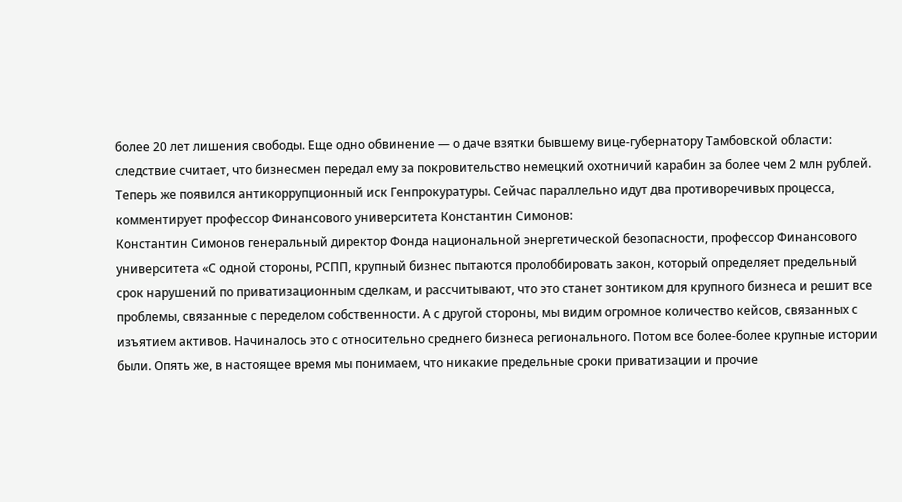более 20 лет лишения свободы. Еще одно обвинение — о даче взятки бывшему вице-губернатору Тамбовской области: следствие считает, что бизнесмен передал ему за покровительство немецкий охотничий карабин за более чем 2 млн рублей.
Теперь же появился антикоррупционный иск Генпрокуратуры. Сейчас параллельно идут два противоречивых процесса, комментирует профессор Финансового университета Константин Симонов:
Константин Симонов генеральный директор Фонда национальной энергетической безопасности, профессор Финансового университета «С одной стороны, РСПП, крупный бизнес пытаются пролоббировать закон, который определяет предельный срок нарушений по приватизационным сделкам, и рассчитывают, что это станет зонтиком для крупного бизнеса и решит все проблемы, связанные с переделом собственности. А с другой стороны, мы видим огромное количество кейсов, связанных с изъятием активов. Начиналось это с относительно среднего бизнеса регионального. Потом все более-более крупные истории были. Опять же, в настоящее время мы понимаем, что никакие предельные сроки приватизации и прочие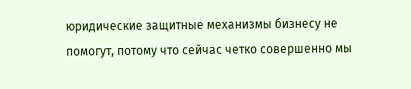юридические защитные механизмы бизнесу не помогут, потому что сейчас четко совершенно мы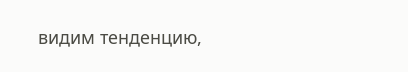видим тенденцию,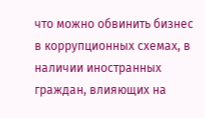что можно обвинить бизнес в коррупционных схемах, в наличии иностранных граждан, влияющих на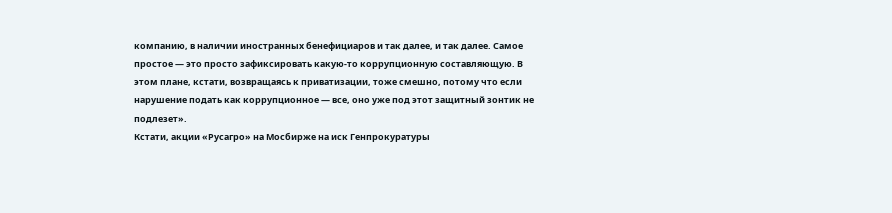компанию, в наличии иностранных бенефициаров и так далее, и так далее. Самое простое — это просто зафиксировать какую-то коррупционную составляющую. В этом плане, кстати, возвращаясь к приватизации, тоже смешно, потому что если нарушение подать как коррупционное — все, оно уже под этот защитный зонтик не подлезет».
Кстати, акции «Русагро» на Мосбирже на иск Генпрокуратуры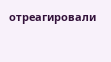отреагировали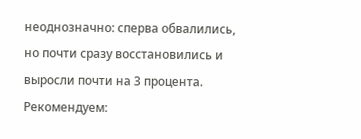неоднозначно: сперва обвалились, но почти сразу восстановились и выросли почти на 3 процента.
Рекомендуем: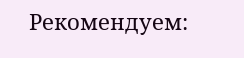Рекомендуем: